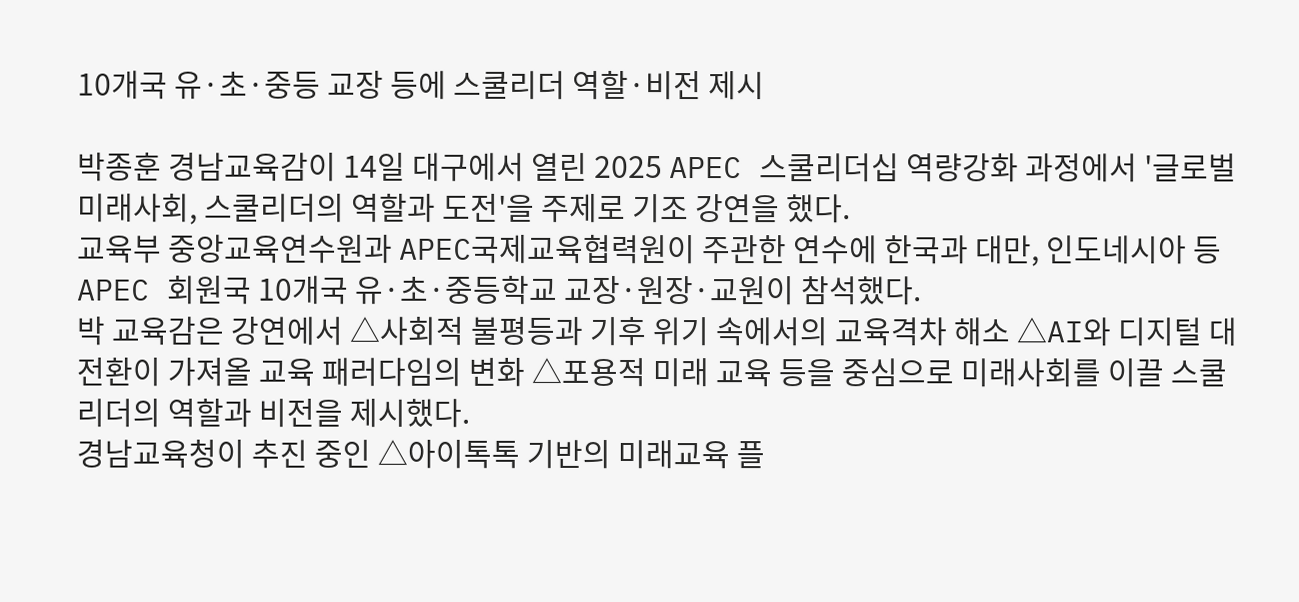10개국 유·초·중등 교장 등에 스쿨리더 역할·비전 제시

박종훈 경남교육감이 14일 대구에서 열린 2025 APEC 스쿨리더십 역량강화 과정에서 '글로벌 미래사회, 스쿨리더의 역할과 도전'을 주제로 기조 강연을 했다.
교육부 중앙교육연수원과 APEC국제교육협력원이 주관한 연수에 한국과 대만, 인도네시아 등 APEC 회원국 10개국 유·초·중등학교 교장·원장·교원이 참석했다.
박 교육감은 강연에서 △사회적 불평등과 기후 위기 속에서의 교육격차 해소 △AI와 디지털 대전환이 가져올 교육 패러다임의 변화 △포용적 미래 교육 등을 중심으로 미래사회를 이끌 스쿨리더의 역할과 비전을 제시했다.
경남교육청이 추진 중인 △아이톡톡 기반의 미래교육 플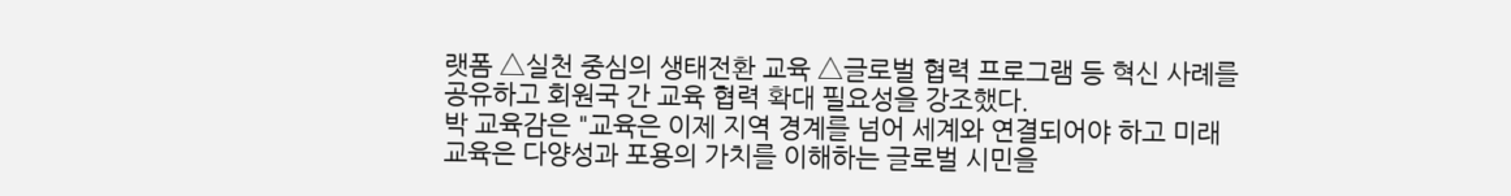랫폼 △실천 중심의 생태전환 교육 △글로벌 협력 프로그램 등 혁신 사례를 공유하고 회원국 간 교육 협력 확대 필요성을 강조했다.
박 교육감은 "교육은 이제 지역 경계를 넘어 세계와 연결되어야 하고 미래 교육은 다양성과 포용의 가치를 이해하는 글로벌 시민을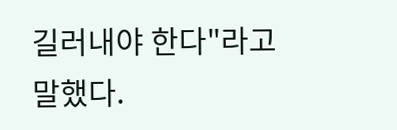길러내야 한다"라고 말했다.